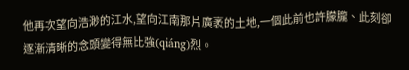他再次望向浩渺的江水,望向江南那片廣袤的土地,一個此前也許朦朧、此刻卻逐漸清晰的念頭變得無比強(qiáng)烈。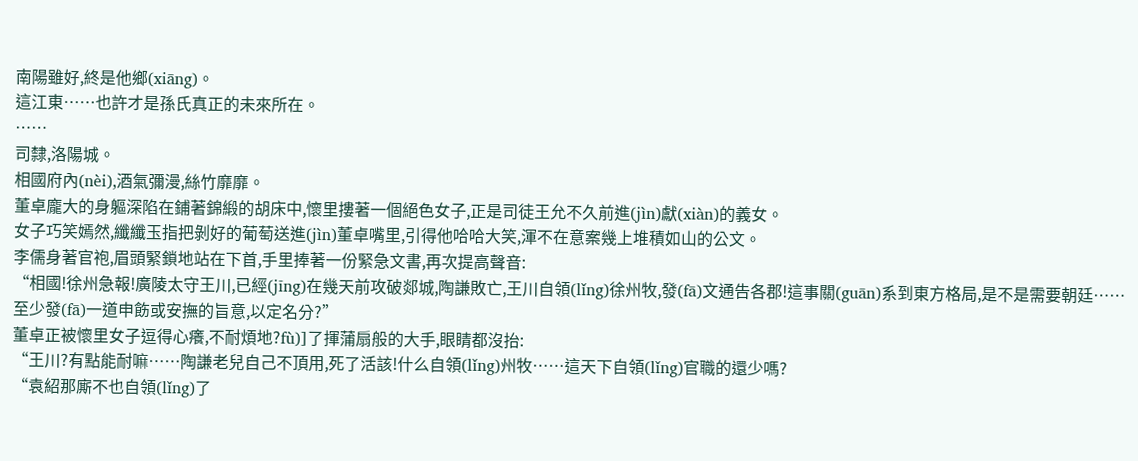南陽雖好,終是他鄉(xiāng)。
這江東……也許才是孫氏真正的未來所在。
……
司隸,洛陽城。
相國府內(nèi),酒氣彌漫,絲竹靡靡。
董卓龐大的身軀深陷在鋪著錦緞的胡床中,懷里摟著一個絕色女子,正是司徒王允不久前進(jìn)獻(xiàn)的義女。
女子巧笑嫣然,纖纖玉指把剝好的葡萄送進(jìn)董卓嘴里,引得他哈哈大笑,渾不在意案幾上堆積如山的公文。
李儒身著官袍,眉頭緊鎖地站在下首,手里捧著一份緊急文書,再次提高聲音:
“相國!徐州急報!廣陵太守王川,已經(jīng)在幾天前攻破郯城,陶謙敗亡,王川自領(lǐng)徐州牧,發(fā)文通告各郡!這事關(guān)系到東方格局,是不是需要朝廷……至少發(fā)一道申飭或安撫的旨意,以定名分?”
董卓正被懷里女子逗得心癢,不耐煩地?fù)]了揮蒲扇般的大手,眼睛都沒抬:
“王川?有點能耐嘛……陶謙老兒自己不頂用,死了活該!什么自領(lǐng)州牧……這天下自領(lǐng)官職的還少嗎?
“袁紹那廝不也自領(lǐng)了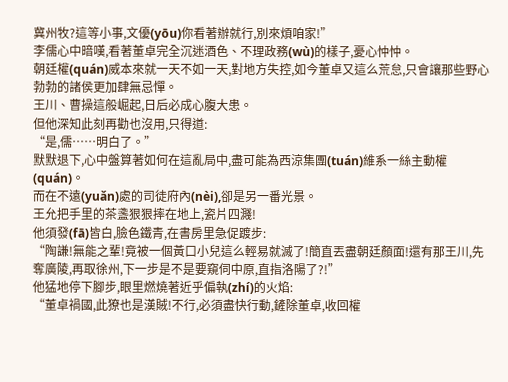冀州牧?這等小事,文優(yōu)你看著辦就行,別來煩咱家!”
李儒心中暗嘆,看著董卓完全沉迷酒色、不理政務(wù)的樣子,憂心忡忡。
朝廷權(quán)威本來就一天不如一天,對地方失控,如今董卓又這么荒怠,只會讓那些野心勃勃的諸侯更加肆無忌憚。
王川、曹操這般崛起,日后必成心腹大患。
但他深知此刻再勸也沒用,只得道:
“是,儒……明白了。”
默默退下,心中盤算著如何在這亂局中,盡可能為西涼集團(tuán)維系一絲主動權(quán)。
而在不遠(yuǎn)處的司徒府內(nèi),卻是另一番光景。
王允把手里的茶盞狠狠摔在地上,瓷片四濺!
他須發(fā)皆白,臉色鐵青,在書房里急促踱步:
“陶謙!無能之輩!竟被一個黃口小兒這么輕易就滅了!簡直丟盡朝廷顏面!還有那王川,先奪廣陵,再取徐州,下一步是不是要窺伺中原,直指洛陽了?!”
他猛地停下腳步,眼里燃燒著近乎偏執(zhí)的火焰:
“董卓禍國,此獠也是漢賊!不行,必須盡快行動,鏟除董卓,收回權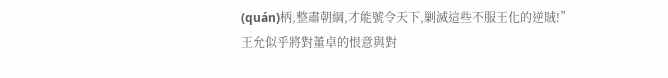(quán)柄,整肅朝綱,才能號令天下,剿滅這些不服王化的逆賊!”
王允似乎將對董卓的恨意與對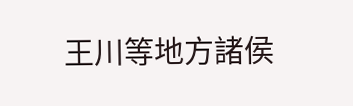王川等地方諸侯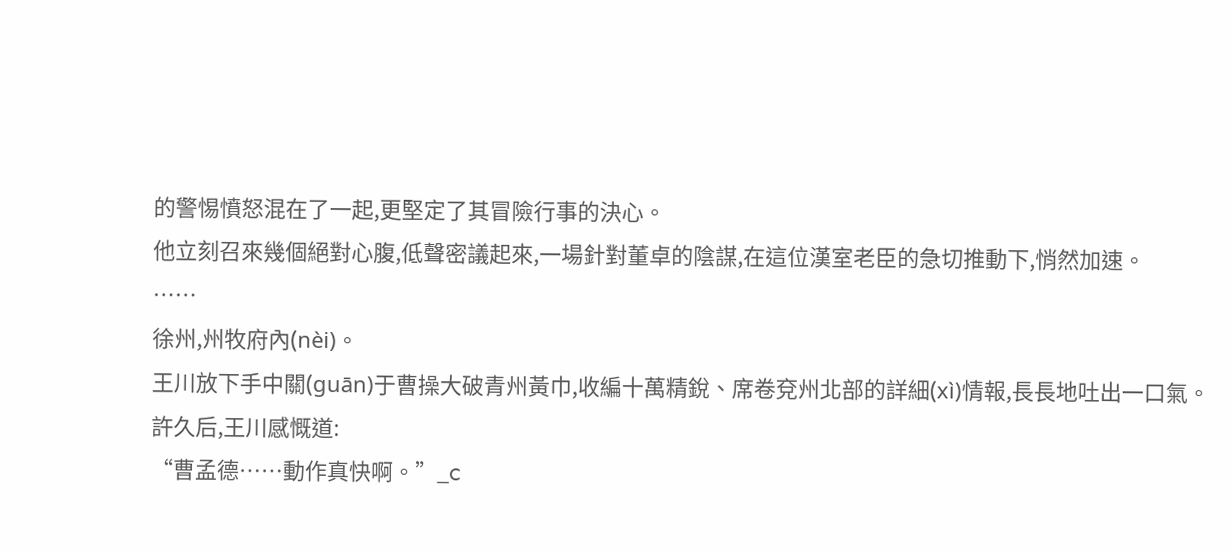的警惕憤怒混在了一起,更堅定了其冒險行事的決心。
他立刻召來幾個絕對心腹,低聲密議起來,一場針對董卓的陰謀,在這位漢室老臣的急切推動下,悄然加速。
……
徐州,州牧府內(nèi)。
王川放下手中關(guān)于曹操大破青州黃巾,收編十萬精銳、席卷兗州北部的詳細(xì)情報,長長地吐出一口氣。
許久后,王川感慨道:
“曹孟德……動作真快啊。”_c